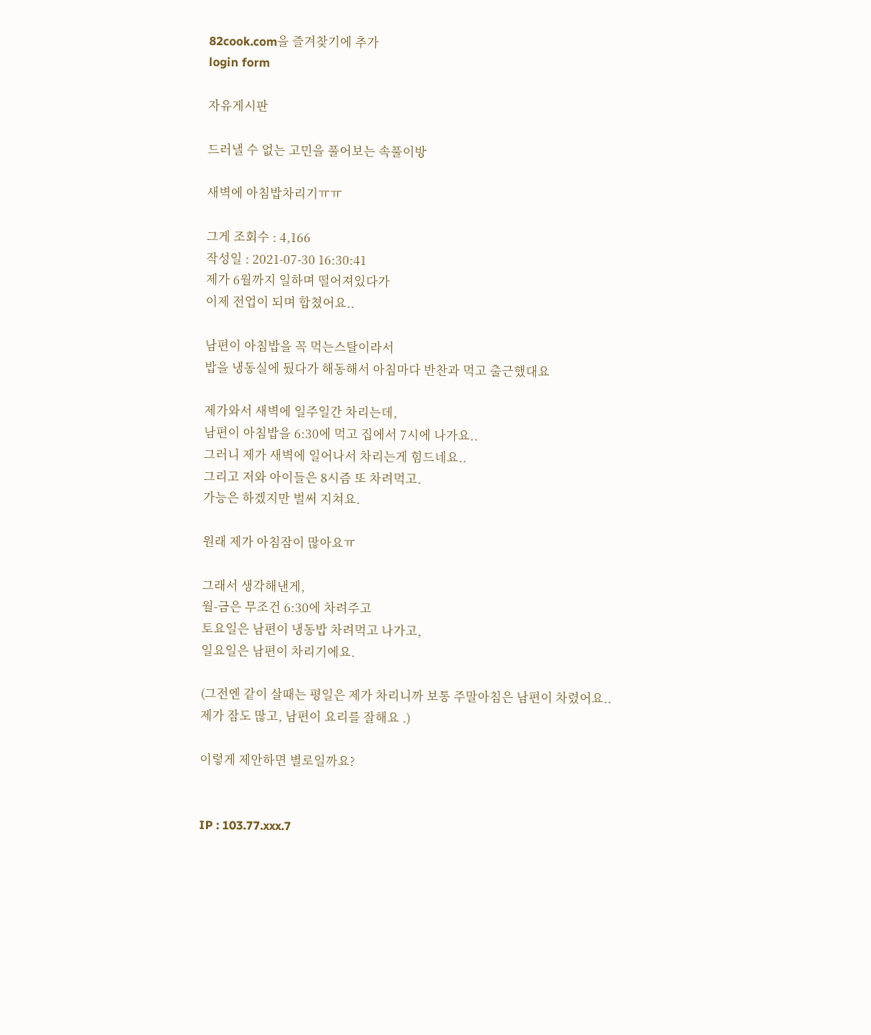82cook.com을 즐겨찾기에 추가
login form

자유게시판

드러낼 수 없는 고민을 풀어보는 속풀이방

새벽에 아침밥차리기ㅠㅠ

그게 조회수 : 4,166
작성일 : 2021-07-30 16:30:41
제가 6월까지 일하며 떨어져있다가
이제 전업이 되며 합쳤어요..

남편이 아침밥을 꼭 먹는스탈이라서
밥을 냉동실에 뒀다가 해동해서 아침마다 반찬과 먹고 출근했대요

제가와서 새벽에 일주일간 차리는데,
남편이 아침밥을 6:30에 먹고 집에서 7시에 나가요..
그러니 제가 새벽에 일어나서 차리는게 힘드네요..
그리고 저와 아이들은 8시즘 또 차려먹고.
가능은 하겠지만 벌써 지쳐요.

원래 제가 아침잠이 많아요ㅠ

그래서 생각해낸게,
월-금은 무조건 6:30에 차려주고
토요일은 남편이 냉동밥 차려먹고 나가고,
일요일은 남편이 차리기에요.

(그전엔 같이 살때는 평일은 제가 차리니까 보통 주말아침은 남편이 차렸어요..
제가 잠도 많고, 남편이 요리를 잘해요 .)

이렇게 제안하면 별로일까요?


IP : 103.77.xxx.7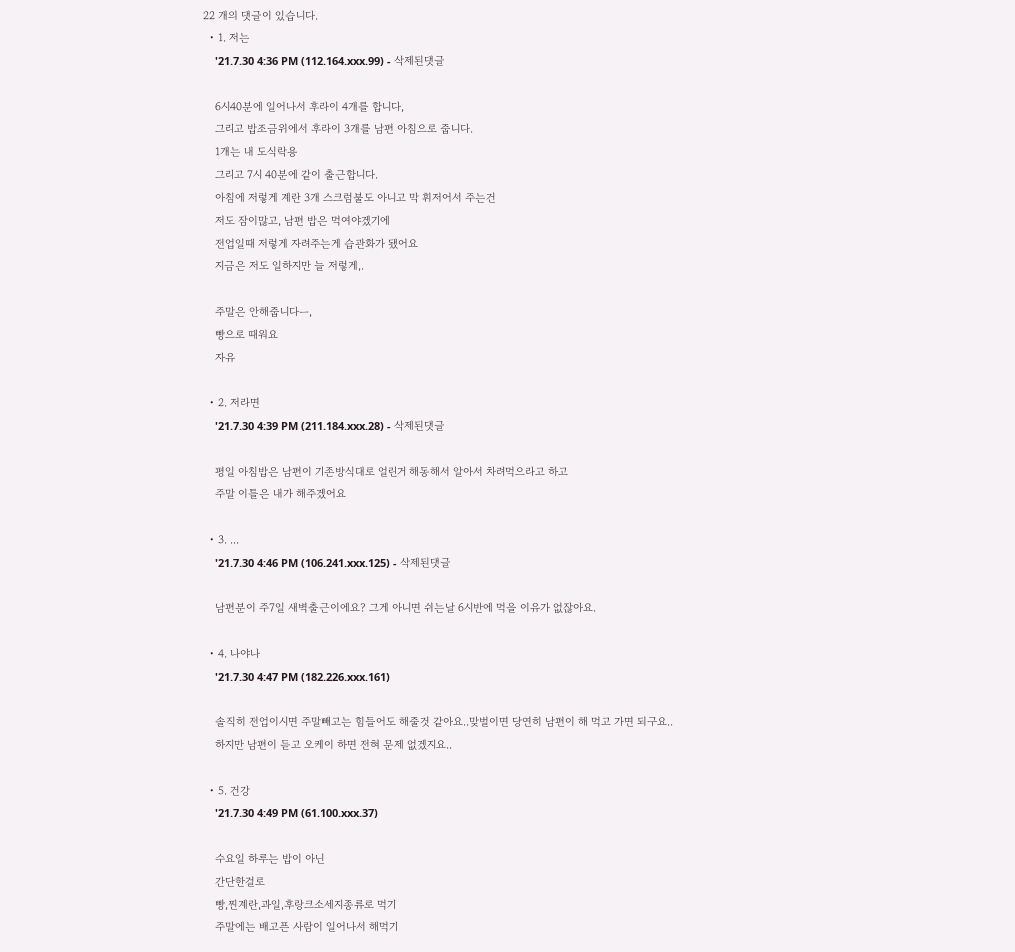22 개의 댓글이 있습니다.
  • 1. 저는
    '21.7.30 4:36 PM (112.164.xxx.99) - 삭제된댓글

    6시40분에 일어나서 후라이 4개를 합니다,
    그리고 밥조금위에서 후라이 3개를 남편 아침으로 줍니다.
    1개는 내 도식락용
    그리고 7시 40분에 같이 출근합니다.
    아침에 저렇게 계란 3개 스크럼불도 아니고 막 휘저어서 주는건
    저도 잠이많고, 남편 밥은 먹여야겠기에
    전업일때 저렇게 자려주는게 습관화가 됐어요
    지금은 저도 일하지만 늘 저렇게,.

    주말은 안해줍니다ㅡ,
    빵으로 때워요
    자유

  • 2. 저라면
    '21.7.30 4:39 PM (211.184.xxx.28) - 삭제된댓글

    평일 아침밥은 남편이 기존방식대로 얼린거 해동해서 알아서 차려먹으라고 하고
    주말 이틀은 내가 해주겠어요

  • 3. ...
    '21.7.30 4:46 PM (106.241.xxx.125) - 삭제된댓글

    남편분이 주7일 새벽출근이에요? 그게 아니면 쉬는날 6시반에 먹을 이유가 없잖아요.

  • 4. 나야나
    '21.7.30 4:47 PM (182.226.xxx.161)

    솔직히 전업이시면 주말빼고는 힘들어도 해줄것 같아요..맞벌이면 당연히 남편이 해 먹고 가면 되구요..
    하지만 남편이 듣고 오케이 하면 전혀 문제 없겠지요..

  • 5. 건강
    '21.7.30 4:49 PM (61.100.xxx.37)

    수요일 하루는 밥이 아닌
    간단한걸로
    빵,찐계란,과일,후랑크소세지종류로 먹기
    주말에는 배고픈 사람이 일어나서 해먹기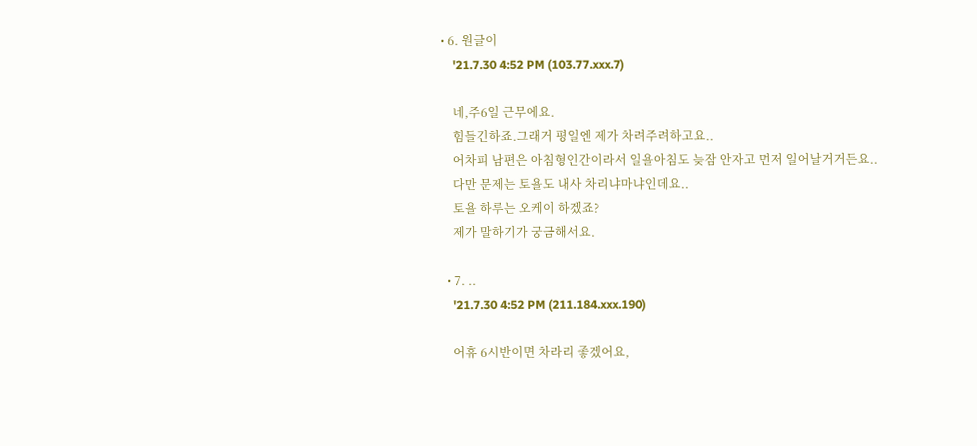• 6. 원글이
    '21.7.30 4:52 PM (103.77.xxx.7)

    네,주6일 근무에요.
    힘들긴하죠.그래거 평일엔 제가 차려주려하고요..
    어차피 남편은 아침형인간이라서 일욜아침도 늦잠 안자고 먼저 일어날거거든요..
    다만 문제는 토욜도 내사 차리냐마냐인데요..
    토욜 하루는 오케이 하겠죠?
    제가 말하기가 궁금해서요.

  • 7. ..
    '21.7.30 4:52 PM (211.184.xxx.190)

    어휴 6시반이면 차라리 좋겠어요,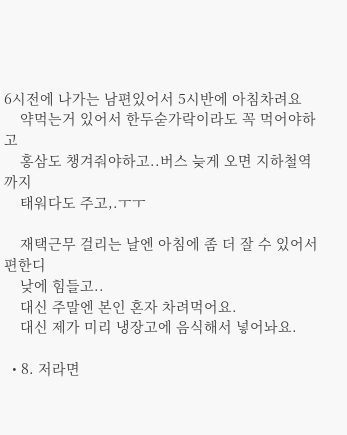6시전에 나가는 남편있어서 5시반에 아침차려요
    약먹는거 있어서 한두숟가락이라도 꼭 먹어야하고
    홍삼도 챙겨줘야하고..버스 늦게 오면 지하철역까지
    태워다도 주고,.ㅜㅜ

    재택근무 걸리는 날엔 아침에 좀 더 잘 수 있어서 편한디
    낮에 힘들고..
    대신 주말엔 본인 혼자 차려먹어요.
    대신 제가 미리 냉장고에 음식해서 넣어놔요.

  • 8. 저라면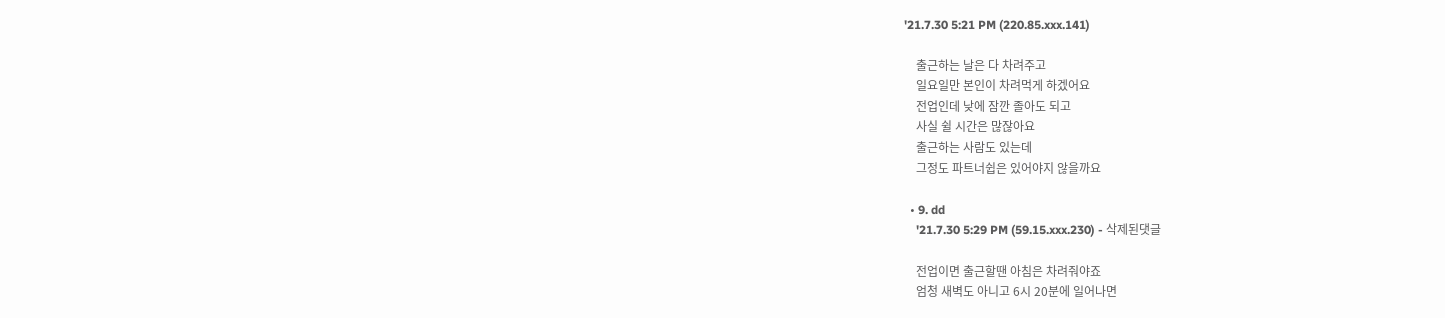'21.7.30 5:21 PM (220.85.xxx.141)

    출근하는 날은 다 차려주고
    일요일만 본인이 차려먹게 하겠어요
    전업인데 낮에 잠깐 졸아도 되고
    사실 쉴 시간은 많잖아요
    출근하는 사람도 있는데
    그정도 파트너쉽은 있어야지 않을까요

  • 9. dd
    '21.7.30 5:29 PM (59.15.xxx.230) - 삭제된댓글

    전업이면 출근할땐 아침은 차려줘야죠
    엄청 새벽도 아니고 6시 20분에 일어나면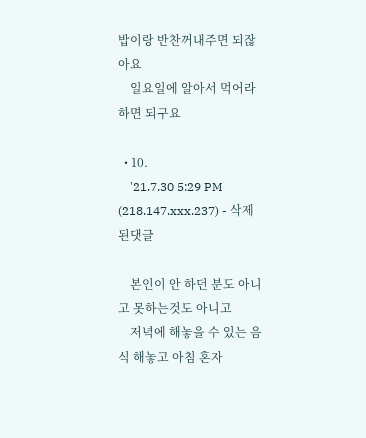밥이랑 반찬꺼내주면 되잖아요
    일요일에 알아서 먹어라하면 되구요

  • 10.
    '21.7.30 5:29 PM (218.147.xxx.237) - 삭제된댓글

    본인이 안 하던 분도 아니고 못하는것도 아니고
    저녁에 해놓을 수 있는 음식 해놓고 아침 혼자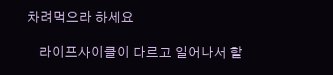차려먹으라 하세요

    라이프사이클이 다르고 일어나서 할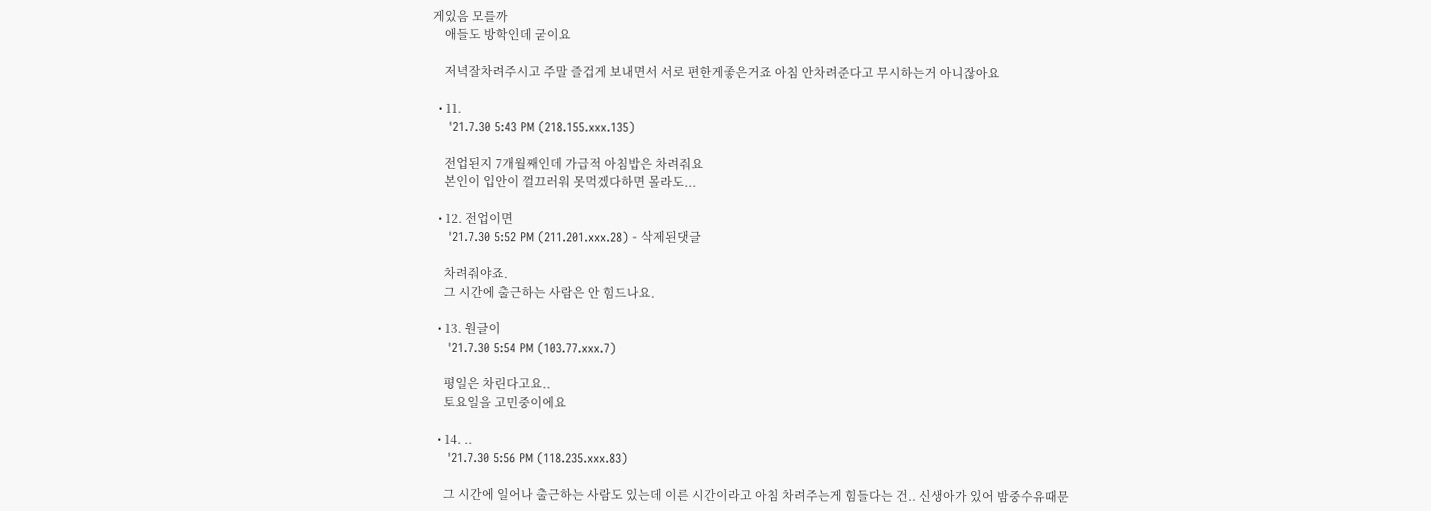게있음 모를까
    애들도 방학인데 굳이요

    저녁잘차려주시고 주말 즐겁게 보내면서 서로 편한게좋은거죠 아침 안차려준다고 무시하는거 아니잖아요

  • 11.
    '21.7.30 5:43 PM (218.155.xxx.135)

    전업된지 7개월째인데 가급적 아침밥은 차려줘요
    본인이 입안이 껄끄러워 못먹겠다하면 몰라도...

  • 12. 전업이면
    '21.7.30 5:52 PM (211.201.xxx.28) - 삭제된댓글

    차려줘야죠.
    그 시간에 출근하는 사람은 안 힘드나요.

  • 13. 원글이
    '21.7.30 5:54 PM (103.77.xxx.7)

    평일은 차린다고요..
    토요일을 고민중이에요

  • 14. ..
    '21.7.30 5:56 PM (118.235.xxx.83)

    그 시간에 일어나 출근하는 사람도 있는데 이른 시간이라고 아침 차려주는게 힘들다는 건.. 신생아가 있어 밤중수유때문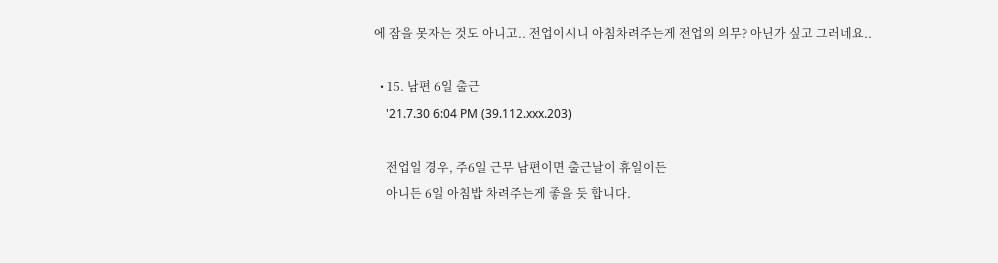에 잠을 못자는 것도 아니고.. 전업이시니 아침차려주는게 전업의 의무? 아닌가 싶고 그러네요..

  • 15. 남편 6일 출근
    '21.7.30 6:04 PM (39.112.xxx.203)

    전업일 경우, 주6일 근무 남편이면 출근날이 휴일이든
    아니든 6일 아침밥 차려주는게 좋을 듯 합니다.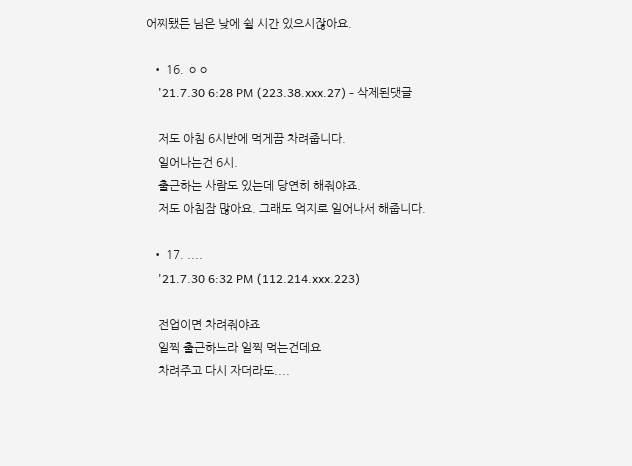어찌됐든 님은 낮에 쉴 시간 있으시잖아요.

  • 16. ㅇㅇ
    '21.7.30 6:28 PM (223.38.xxx.27) - 삭제된댓글

    저도 아침 6시반에 먹게끔 차려줍니다.
    일어나는건 6시.
    출근하는 사람도 있는데 당연히 해줘야죠.
    저도 아침잠 많아요. 그래도 억지로 일어나서 해줍니다.

  • 17. ....
    '21.7.30 6:32 PM (112.214.xxx.223)

    전업이면 차려줘야죠
    일찍 출근하느라 일찍 먹는건데요
    차려주고 다시 자더라도....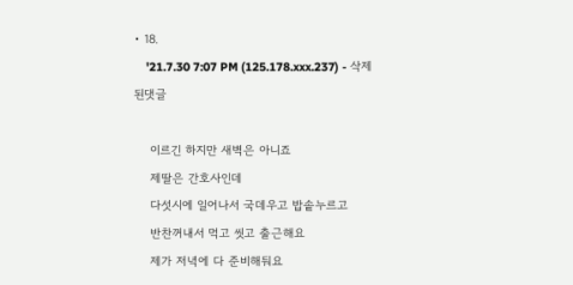• 18.
    '21.7.30 7:07 PM (125.178.xxx.237) - 삭제된댓글

    이르긴 하지만 새벽은 아니죠
    제딸은 간호사인데
    다섯시에 일어나서 국데우고 밥솥누르고
    반찬꺼내서 먹고 씻고 출근해요
    제가 저녁에 다 준비해둬요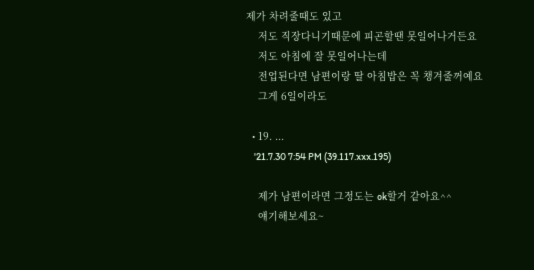제가 차려줄때도 있고
    저도 직장다니기때문에 피곤할땐 못일어나거든요
    저도 아침에 잘 못일어나는데
    전업된다면 남편이랑 딸 아침밥은 꼭 챙겨줄꺼예요
    그게 6일이라도

  • 19. ...
    '21.7.30 7:54 PM (39.117.xxx.195)

    제가 남편이라면 그정도는 ok할거 같아요^^
    얘기해보세요~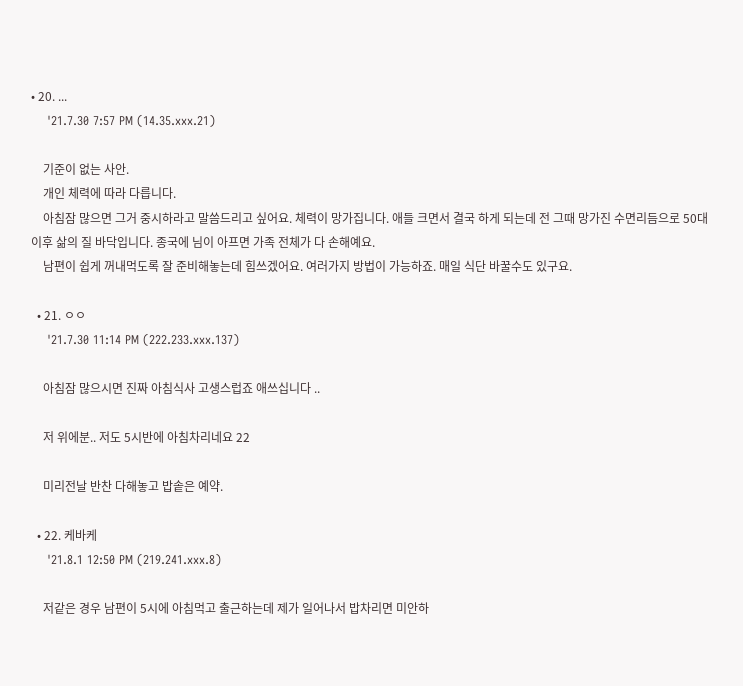• 20. ...
    '21.7.30 7:57 PM (14.35.xxx.21)

    기준이 없는 사안.
    개인 체력에 따라 다릅니다.
    아침잠 많으면 그거 중시하라고 말씀드리고 싶어요. 체력이 망가집니다. 애들 크면서 결국 하게 되는데 전 그때 망가진 수면리듬으로 50대이후 삶의 질 바닥입니다. 종국에 님이 아프면 가족 전체가 다 손해예요.
    남편이 쉽게 꺼내먹도록 잘 준비해놓는데 힘쓰겠어요. 여러가지 방법이 가능하죠. 매일 식단 바꿀수도 있구요.

  • 21. ㅇㅇ
    '21.7.30 11:14 PM (222.233.xxx.137)

    아침잠 많으시면 진짜 아침식사 고생스럽죠 애쓰십니다 ..

    저 위에분.. 저도 5시반에 아침차리네요 22

    미리전날 반찬 다해놓고 밥솥은 예약.

  • 22. 케바케
    '21.8.1 12:50 PM (219.241.xxx.8)

    저같은 경우 남편이 5시에 아침먹고 출근하는데 제가 일어나서 밥차리면 미안하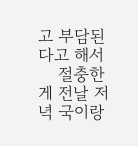고 부담된다고 해서
    절충한게 전날 저녁 국이랑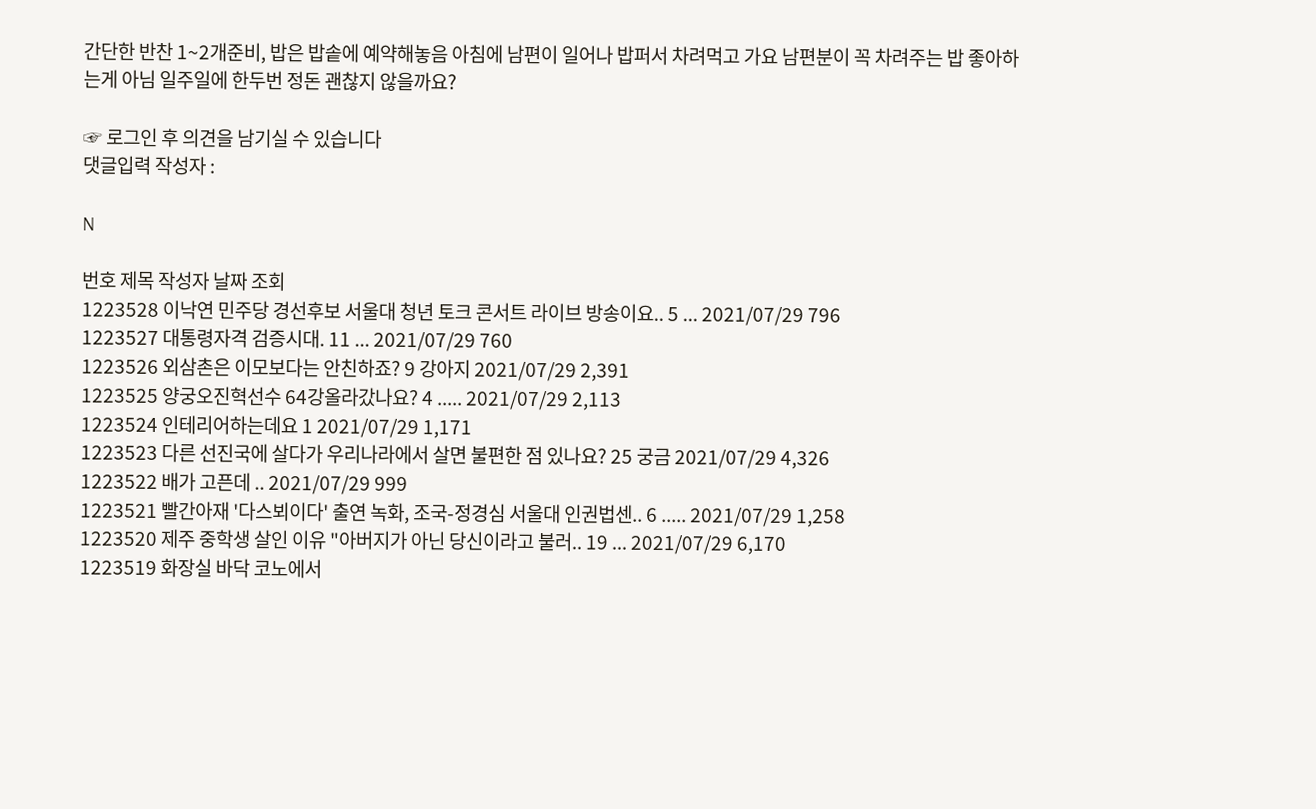간단한 반찬 1~2개준비, 밥은 밥솥에 예약해놓음 아침에 남편이 일어나 밥퍼서 차려먹고 가요 남편분이 꼭 차려주는 밥 좋아하는게 아님 일주일에 한두번 정돈 괜찮지 않을까요?

☞ 로그인 후 의견을 남기실 수 있습니다
댓글입력 작성자 :

N

번호 제목 작성자 날짜 조회
1223528 이낙연 민주당 경선후보 서울대 청년 토크 콘서트 라이브 방송이요.. 5 ... 2021/07/29 796
1223527 대통령자격 검증시대. 11 ... 2021/07/29 760
1223526 외삼촌은 이모보다는 안친하죠? 9 강아지 2021/07/29 2,391
1223525 양궁오진혁선수 64강올라갔나요? 4 ..... 2021/07/29 2,113
1223524 인테리어하는데요 1 2021/07/29 1,171
1223523 다른 선진국에 살다가 우리나라에서 살면 불편한 점 있나요? 25 궁금 2021/07/29 4,326
1223522 배가 고픈데 .. 2021/07/29 999
1223521 빨간아재 '다스뵈이다' 출연 녹화, 조국-정경심 서울대 인권법센.. 6 ..... 2021/07/29 1,258
1223520 제주 중학생 살인 이유 "아버지가 아닌 당신이라고 불러.. 19 ... 2021/07/29 6,170
1223519 화장실 바닥 코노에서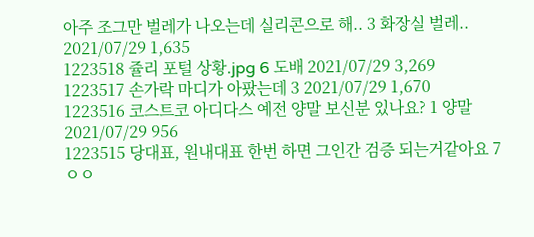아주 조그만 벌레가 나오는데 실리콘으로 해.. 3 화장실 벌레.. 2021/07/29 1,635
1223518 쥴리 포털 상황.jpg 6 도배 2021/07/29 3,269
1223517 손가락 마디가 아팠는데 3 2021/07/29 1,670
1223516 코스트코 아디다스 예전 양말 보신분 있나요? 1 양말 2021/07/29 956
1223515 당대표, 원내대표 한번 하면 그인간 검증 되는거같아요 7 ㅇㅇ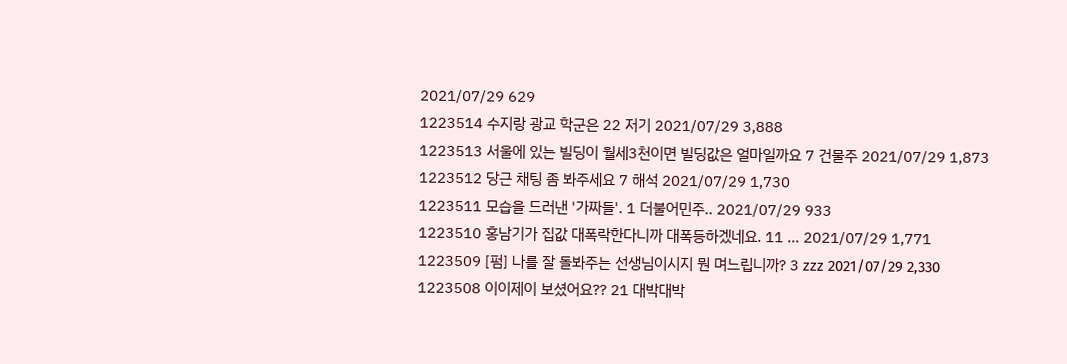2021/07/29 629
1223514 수지랑 광교 학군은 22 저기 2021/07/29 3,888
1223513 서울에 있는 빌딩이 월세3천이면 빌딩값은 얼마일까요 7 건물주 2021/07/29 1,873
1223512 당근 채팅 좀 봐주세요 7 해석 2021/07/29 1,730
1223511 모습을 드러낸 '가짜들'. 1 더불어민주.. 2021/07/29 933
1223510 홍남기가 집값 대폭락한다니까 대폭등하겠네요. 11 ... 2021/07/29 1,771
1223509 [펌] 나를 잘 돌봐주는 선생님이시지 뭔 며느립니까? 3 zzz 2021/07/29 2,330
1223508 이이제이 보셨어요?? 21 대박대박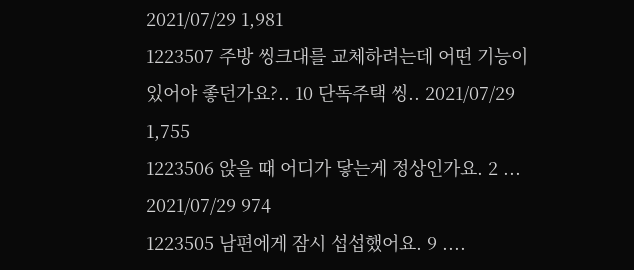2021/07/29 1,981
1223507 주방 씽크대를 교체하려는데 어떤 기능이 있어야 좋던가요?.. 10 단독주택 씽.. 2021/07/29 1,755
1223506 앉을 때 어디가 닿는게 정상인가요. 2 ... 2021/07/29 974
1223505 남편에게 잠시 섭섭했어요. 9 ....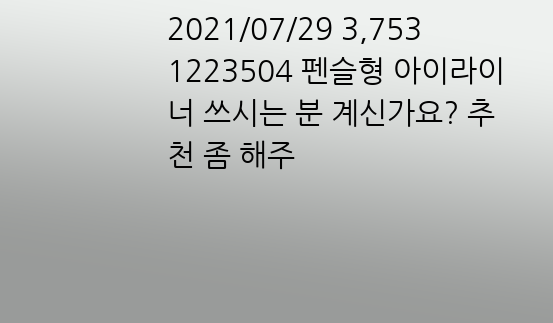2021/07/29 3,753
1223504 펜슬형 아이라이너 쓰시는 분 계신가요? 추천 좀 해주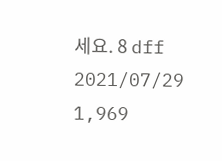세요. 8 dff 2021/07/29 1,969